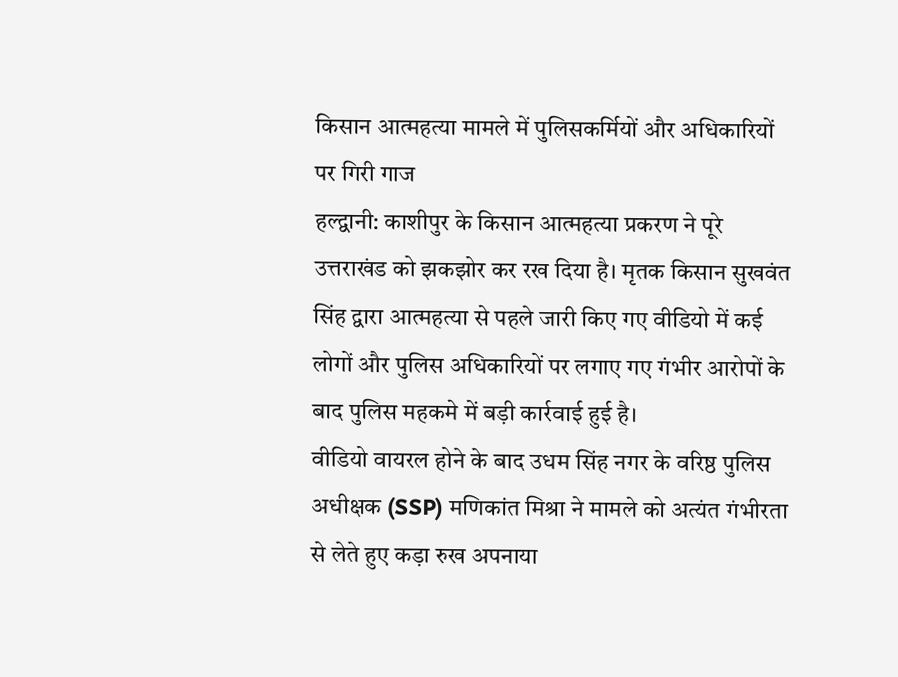किसान आत्महत्या मामले में पुलिसकर्मियों और अधिकारियों पर गिरी गाज
हल्द्वानी: काशीपुर के किसान आत्महत्या प्रकरण ने पूरे उत्तराखंड को झकझोर कर रख दिया है। मृतक किसान सुखवंत सिंह द्वारा आत्महत्या से पहले जारी किए गए वीडियो में कई लोगों और पुलिस अधिकारियों पर लगाए गए गंभीर आरोपों के बाद पुलिस महकमे में बड़ी कार्रवाई हुई है।
वीडियो वायरल होने के बाद उधम सिंह नगर के वरिष्ठ पुलिस अधीक्षक (SSP) मणिकांत मिश्रा ने मामले को अत्यंत गंभीरता से लेते हुए कड़ा रुख अपनाया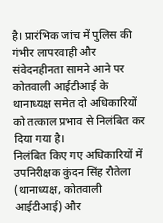है। प्रारंभिक जांच में पुलिस की गंभीर लापरवाही और संवेदनहीनता सामने आने पर कोतवाली आईटीआई के थानाध्यक्ष समेत दो अधिकारियों को तत्काल प्रभाव से निलंबित कर दिया गया है।
निलंबित किए गए अधिकारियों में उपनिरीक्षक कुंदन सिंह रौतेला (थानाध्यक्ष, कोतवाली आईटीआई) और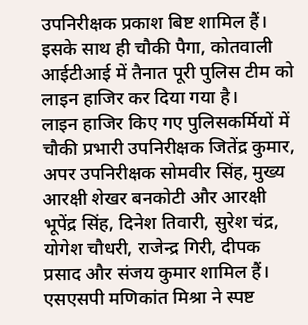उपनिरीक्षक प्रकाश बिष्ट शामिल हैं। इसके साथ ही चौकी पैगा, कोतवाली आईटीआई में तैनात पूरी पुलिस टीम को लाइन हाजिर कर दिया गया है।
लाइन हाजिर किए गए पुलिसकर्मियों में चौकी प्रभारी उपनिरीक्षक जितेंद्र कुमार, अपर उपनिरीक्षक सोमवीर सिंह, मुख्य आरक्षी शेखर बनकोटी और आरक्षी भूपेंद्र सिंह, दिनेश तिवारी, सुरेश चंद्र, योगेश चौधरी, राजेन्द्र गिरी, दीपक प्रसाद और संजय कुमार शामिल हैं।
एसएसपी मणिकांत मिश्रा ने स्पष्ट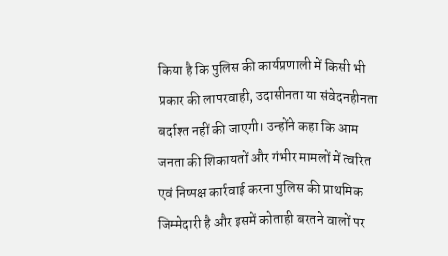किया है कि पुलिस की कार्यप्रणाली में किसी भी प्रकार की लापरवाही, उदासीनता या संवेदनहीनता बर्दाश्त नहीं की जाएगी। उन्होंने कहा कि आम जनता की शिकायतों और गंभीर मामलों में त्वरित एवं निष्पक्ष कार्रवाई करना पुलिस की प्राथमिक जिम्मेदारी है और इसमें कोताही बरतने वालों पर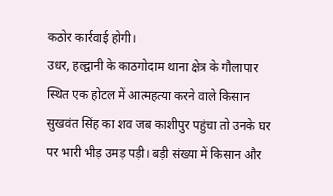कठोर कार्रवाई होगी।
उधर, हल्द्वानी के काठगोदाम थाना क्षेत्र के गौलापार स्थित एक होटल में आत्महत्या करने वाले किसान सुखवंत सिंह का शव जब काशीपुर पहुंचा तो उनके घर पर भारी भीड़ उमड़ पड़ी। बड़ी संख्या में किसान और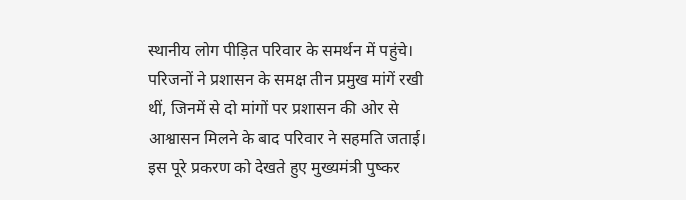स्थानीय लोग पीड़ित परिवार के समर्थन में पहुंचे।
परिजनों ने प्रशासन के समक्ष तीन प्रमुख मांगें रखी थीं, जिनमें से दो मांगों पर प्रशासन की ओर से आश्वासन मिलने के बाद परिवार ने सहमति जताई।
इस पूरे प्रकरण को देखते हुए मुख्यमंत्री पुष्कर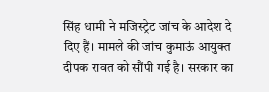सिंह धामी ने मजिस्ट्रेट जांच के आदेश दे दिए हैं। मामले की जांच कुमाऊं आयुक्त दीपक रावत को सौंपी गई है। सरकार का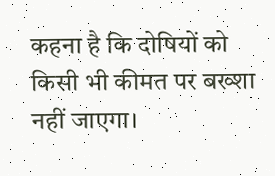कहना है कि दोषियों को किसी भी कीमत पर बख्शा नहीं जाएगा।